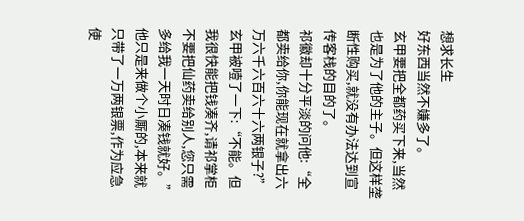想求长生
好东西当然不嫌多了。
玄甲要把全都药买下来,当然也是为了他的主子。但这样垄断性购买,就没有办法达到宣传客栈的目的了。
祁徽却十分平淡的问他:“全都卖给你,你能现在就拿出六万六千六百六十六两银子?”
玄甲被噎了一下:“不能。但我很快能把钱凑齐,请祁掌柜不要把仙药卖给别人,您只需多给我一天时日凑钱就好。”
他只是来做个小厮的,本来就只带了一万两银票,作为应急使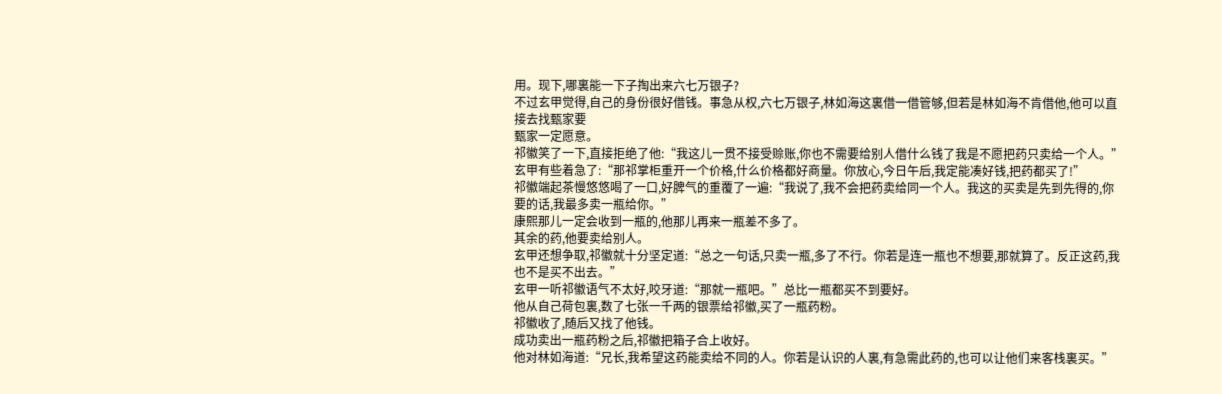用。现下,哪裏能一下子掏出来六七万银子?
不过玄甲觉得,自己的身份很好借钱。事急从权,六七万银子,林如海这裏借一借管够,但若是林如海不肯借他,他可以直接去找甄家要
甄家一定愿意。
祁徽笑了一下,直接拒绝了他:“我这儿一贯不接受赊账,你也不需要给别人借什么钱了我是不愿把药只卖给一个人。”
玄甲有些着急了:“那祁掌柜重开一个价格,什么价格都好商量。你放心,今日午后,我定能凑好钱,把药都买了!”
祁徽端起茶慢悠悠喝了一口,好脾气的重覆了一遍:“我说了,我不会把药卖给同一个人。我这的买卖是先到先得的,你要的话,我最多卖一瓶给你。”
康熙那儿一定会收到一瓶的,他那儿再来一瓶差不多了。
其余的药,他要卖给别人。
玄甲还想争取,祁徽就十分坚定道:“总之一句话,只卖一瓶,多了不行。你若是连一瓶也不想要,那就算了。反正这药,我也不是买不出去。”
玄甲一听祁徽语气不太好,咬牙道:“那就一瓶吧。”总比一瓶都买不到要好。
他从自己荷包裏,数了七张一千两的银票给祁徽,买了一瓶药粉。
祁徽收了,随后又找了他钱。
成功卖出一瓶药粉之后,祁徽把箱子合上收好。
他对林如海道:“兄长,我希望这药能卖给不同的人。你若是认识的人裏,有急需此药的,也可以让他们来客栈裏买。”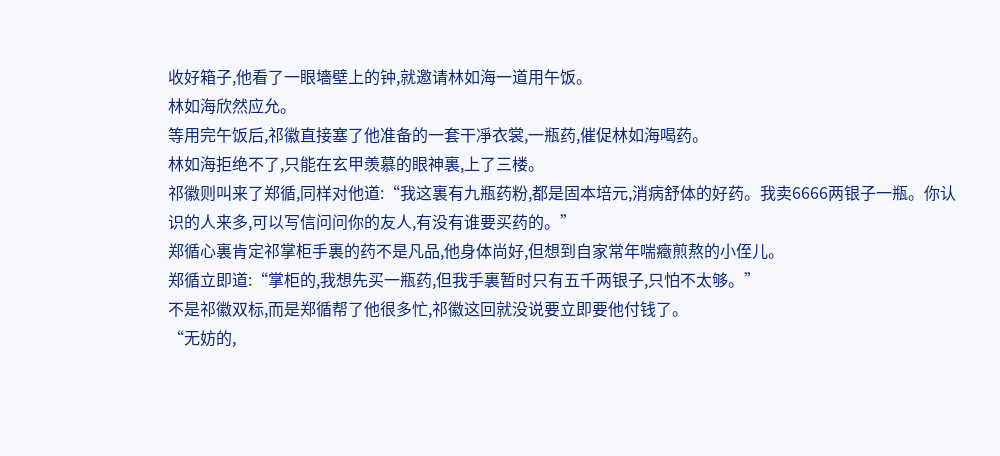收好箱子,他看了一眼墻壁上的钟,就邀请林如海一道用午饭。
林如海欣然应允。
等用完午饭后,祁徽直接塞了他准备的一套干凈衣裳,一瓶药,催促林如海喝药。
林如海拒绝不了,只能在玄甲羡慕的眼神裏,上了三楼。
祁徽则叫来了郑循,同样对他道:“我这裏有九瓶药粉,都是固本培元,消病舒体的好药。我卖6666两银子一瓶。你认识的人来多,可以写信问问你的友人,有没有谁要买药的。”
郑循心裏肯定祁掌柜手裏的药不是凡品,他身体尚好,但想到自家常年喘癥煎熬的小侄儿。
郑循立即道:“掌柜的,我想先买一瓶药,但我手裏暂时只有五千两银子,只怕不太够。”
不是祁徽双标,而是郑循帮了他很多忙,祁徽这回就没说要立即要他付钱了。
“无妨的,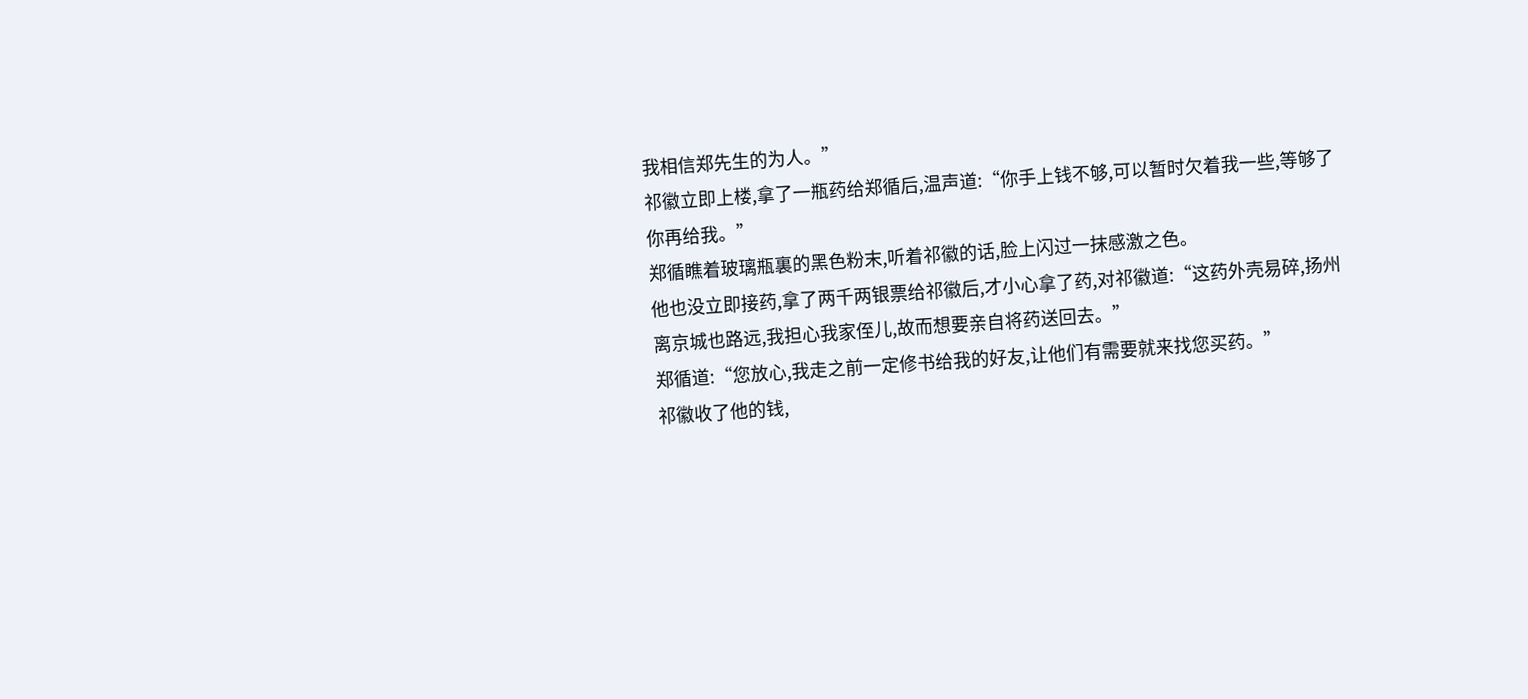我相信郑先生的为人。”
祁徽立即上楼,拿了一瓶药给郑循后,温声道:“你手上钱不够,可以暂时欠着我一些,等够了你再给我。”
郑循瞧着玻璃瓶裏的黑色粉末,听着祁徽的话,脸上闪过一抹感激之色。
他也没立即接药,拿了两千两银票给祁徽后,才小心拿了药,对祁徽道:“这药外壳易碎,扬州离京城也路远,我担心我家侄儿,故而想要亲自将药送回去。”
郑循道:“您放心,我走之前一定修书给我的好友,让他们有需要就来找您买药。”
祁徽收了他的钱,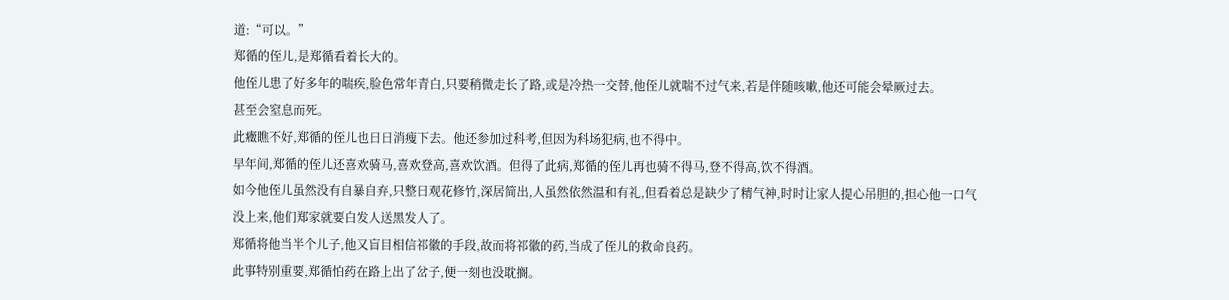道:“可以。”
郑循的侄儿,是郑循看着长大的。
他侄儿患了好多年的喘疾,脸色常年青白,只要稍微走长了路,或是冷热一交替,他侄儿就喘不过气来,若是伴随咳嗽,他还可能会晕厥过去。
甚至会窒息而死。
此癥瞧不好,郑循的侄儿也日日消瘦下去。他还参加过科考,但因为科场犯病,也不得中。
早年间,郑循的侄儿还喜欢骑马,喜欢登高,喜欢饮酒。但得了此病,郑循的侄儿再也骑不得马,登不得高,饮不得酒。
如今他侄儿虽然没有自暴自弃,只整日观花修竹,深居简出,人虽然依然温和有礼,但看着总是缺少了精气神,时时让家人提心吊胆的,担心他一口气没上来,他们郑家就要白发人送黑发人了。
郑循将他当半个儿子,他又盲目相信祁徽的手段,故而将祁徽的药,当成了侄儿的救命良药。
此事特别重要,郑循怕药在路上出了岔子,便一刻也没耽搁。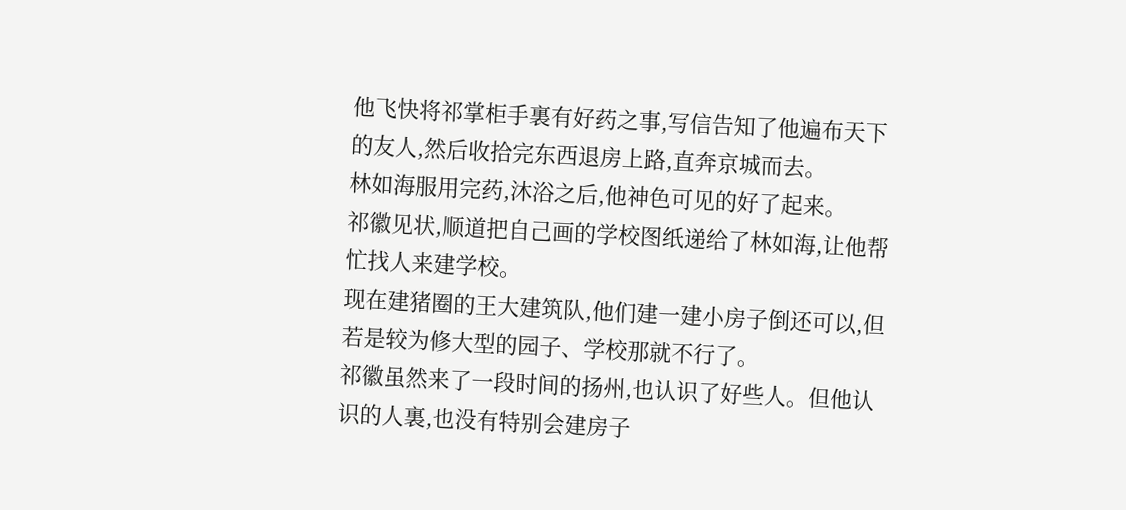他飞快将祁掌柜手裏有好药之事,写信告知了他遍布天下的友人,然后收拾完东西退房上路,直奔京城而去。
林如海服用完药,沐浴之后,他神色可见的好了起来。
祁徽见状,顺道把自己画的学校图纸递给了林如海,让他帮忙找人来建学校。
现在建猪圈的王大建筑队,他们建一建小房子倒还可以,但若是较为修大型的园子、学校那就不行了。
祁徽虽然来了一段时间的扬州,也认识了好些人。但他认识的人裏,也没有特别会建房子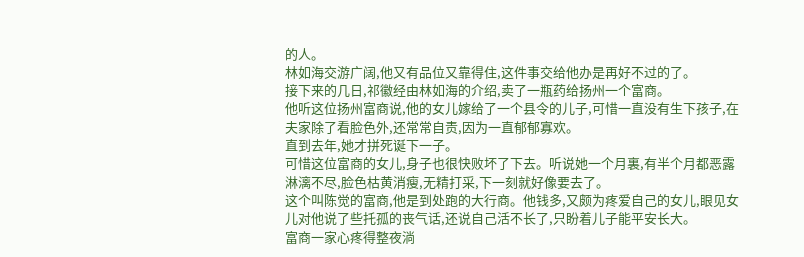的人。
林如海交游广阔,他又有品位又靠得住,这件事交给他办是再好不过的了。
接下来的几日,祁徽经由林如海的介绍,卖了一瓶药给扬州一个富商。
他听这位扬州富商说,他的女儿嫁给了一个县令的儿子,可惜一直没有生下孩子,在夫家除了看脸色外,还常常自责,因为一直郁郁寡欢。
直到去年,她才拼死诞下一子。
可惜这位富商的女儿,身子也很快败坏了下去。听说她一个月裏,有半个月都恶露淋漓不尽,脸色枯黄消瘦,无精打采,下一刻就好像要去了。
这个叫陈觉的富商,他是到处跑的大行商。他钱多,又颇为疼爱自己的女儿,眼见女儿对他说了些托孤的丧气话,还说自己活不长了,只盼着儿子能平安长大。
富商一家心疼得整夜淌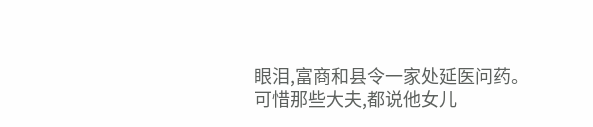眼泪,富商和县令一家处延医问药。可惜那些大夫,都说他女儿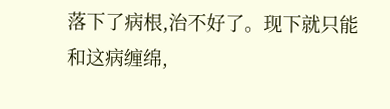落下了病根,治不好了。现下就只能和这病缠绵,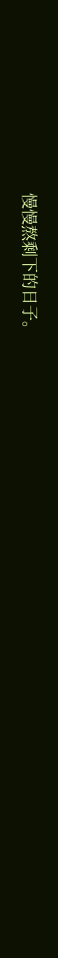慢慢熬剩下的日子。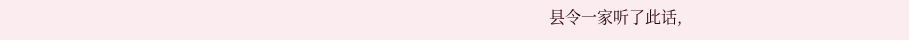县令一家听了此话,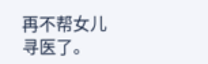再不帮女儿寻医了。